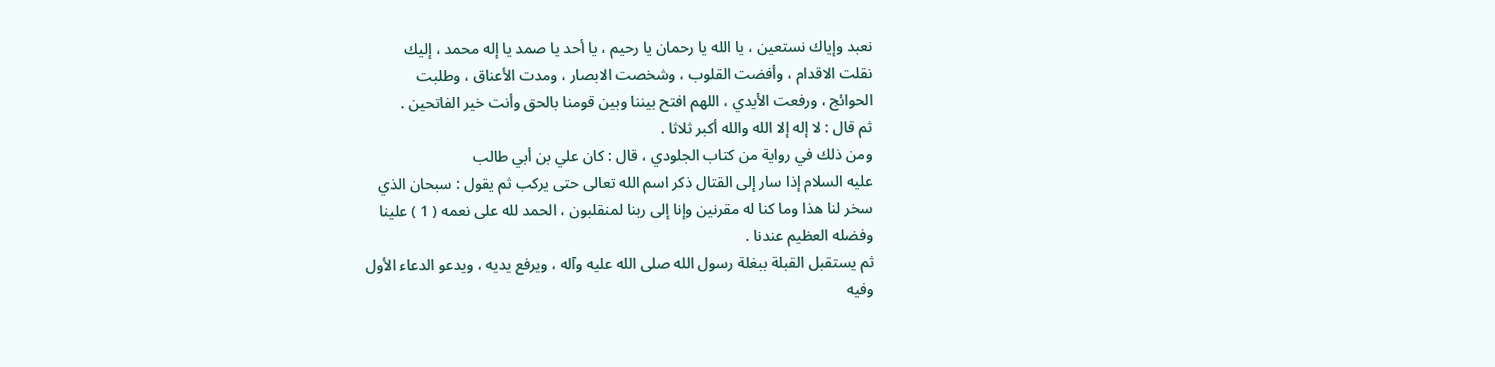نعبد وإياك نستعين ، يا الله يا رحمان يا رحيم ، يا أحد يا صمد يا إله محمد ، إليك
نقلت الاقدام ، وأفضت القلوب ، وشخصت الابصار ، ومدت الأعناق ، وطلبت
الحوائج ، ورفعت الأيدي ، اللهم افتح بيننا وبين قومنا بالحق وأنت خير الفاتحين .
ثم قال : لا إله إلا الله والله أكبر ثلاثا .
ومن ذلك في رواية من كتاب الجلودي ، قال : كان علي بن أبي طالب
عليه السلام إذا سار إلى القتال ذكر اسم الله تعالى حتى يركب ثم يقول : سبحان الذي
سخر لنا هذا وما كنا له مقرنين وإنا إلى ربنا لمنقلبون ، الحمد لله على نعمه ( 1 ) علينا
وفضله العظيم عندنا .
ثم يستقبل القبلة ببغلة رسول الله صلى الله عليه وآله ، ويرفع يديه ، ويدعو الدعاء الأول
وفيه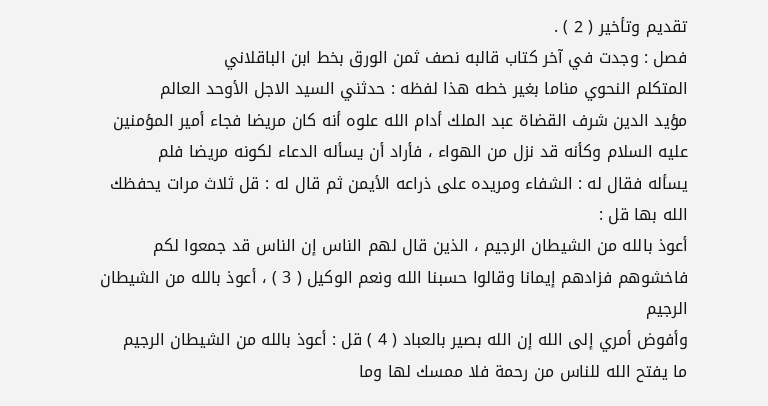تقديم وتأخير ( 2 ) .
فصل : وجدت في آخر كتاب قالبه نصف ثمن الورق بخط ابن الباقلاني
المتكلم النحوي مناما بغير خطه هذا لفظه : حدثني السيد الاجل الأوحد العالم
مؤيد الدين شرف القضاة عبد الملك أدام الله علوه أنه كان مريضا فجاء أمير المؤمنين
عليه السلام وكأنه قد نزل من الهواء ، فأراد أن يسأله الدعاء لكونه مريضا فلم
يسأله فقال له : الشفاء ومريده على ذراعه الأيمن ثم قال له : قل ثلاث مرات يحفظك
الله بها قل :
أعوذ بالله من الشيطان الرجيم ، الذين قال لهم الناس إن الناس قد جمعوا لكم
فاخشوهم فزادهم إيمانا وقالوا حسبنا الله ونعم الوكيل ( 3 ) ، أعوذ بالله من الشيطان الرجيم
وأفوض أمري إلى الله إن الله بصير بالعباد ( 4 ) قل : أعوذ بالله من الشيطان الرجيم
ما يفتح الله للناس من رحمة فلا ممسك لها وما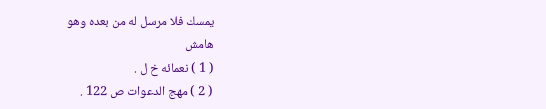يمسك فلا مرسل له من بعده وهو
هامش
( 1 ) نعمائه خ ل .
( 2 ) مهج الدعوات ص 122 .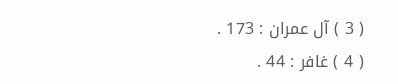( 3 ) آل عمران : 173 .
( 4 ) غافر : 44 .